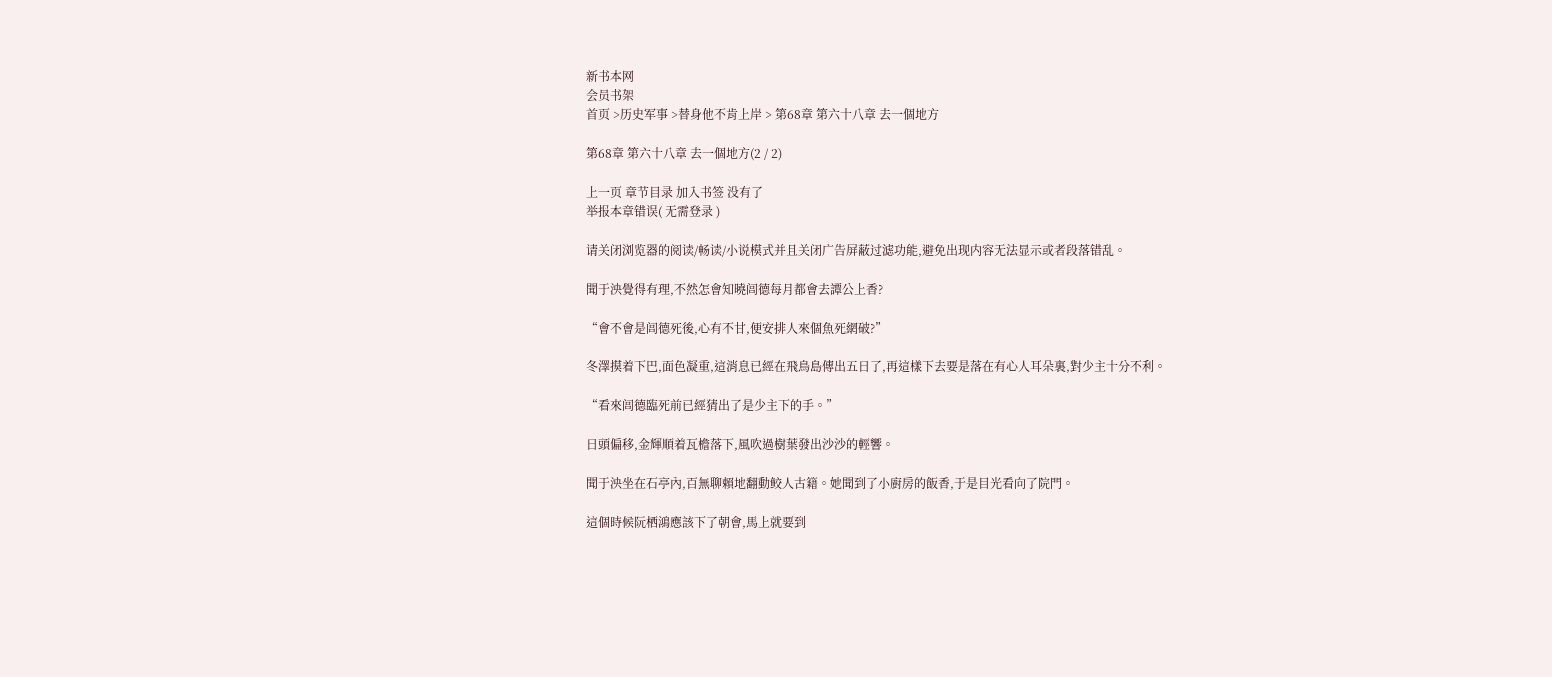新书本网
会员书架
首页 >历史军事 >替身他不肯上岸 > 第68章 第六十八章 去一個地方

第68章 第六十八章 去一個地方(2 / 2)

上一页 章节目录 加入书签 没有了
举报本章错误( 无需登录 )

请关闭浏览器的阅读/畅读/小说模式并且关闭广告屏蔽过滤功能,避免出现内容无法显示或者段落错乱。

聞于泱覺得有理,不然怎會知曉闾德每月都會去譚公上香?

“會不會是闾德死後,心有不甘,便安排人來個魚死網破?”

冬澤摸着下巴,面色凝重,這消息已經在飛鳥島傳出五日了,再這樣下去要是落在有心人耳朵裏,對少主十分不利。

“看來闾德臨死前已經猜出了是少主下的手。”

日頭偏移,金輝順着瓦檐落下,風吹過樹葉發出沙沙的輕響。

聞于泱坐在石亭內,百無聊賴地翻動鲛人古籍。她聞到了小廚房的飯香,于是目光看向了院門。

這個時候阮栖鴻應該下了朝會,馬上就要到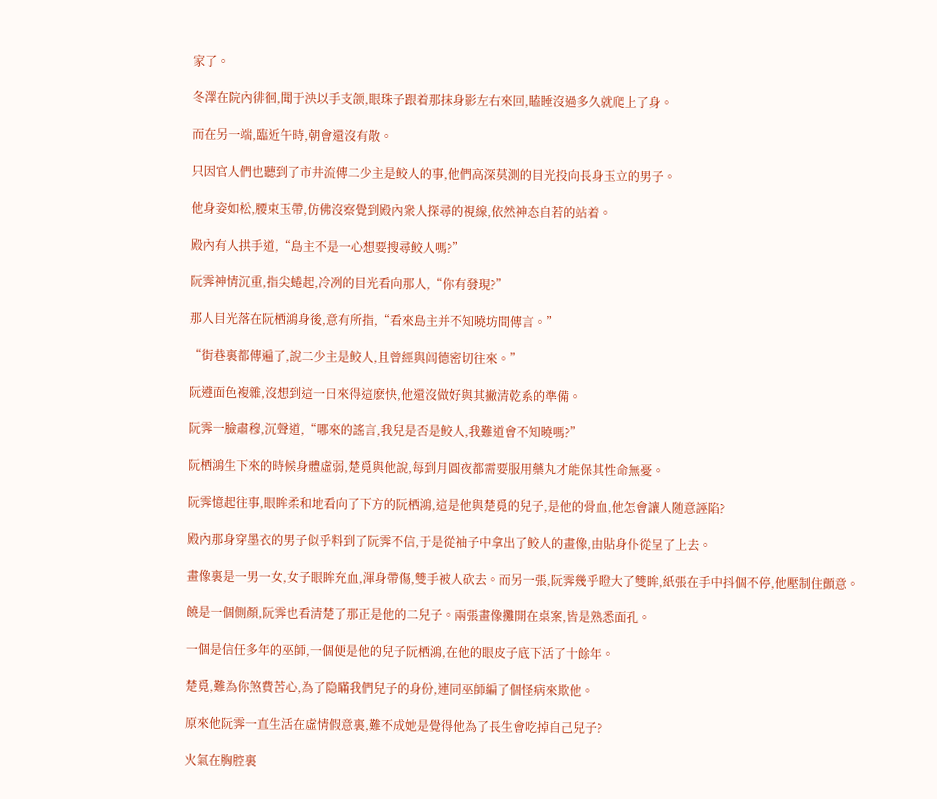家了。

冬澤在院內徘徊,聞于泱以手支颌,眼珠子跟着那抹身影左右來回,瞌睡沒過多久就爬上了身。

而在另一端,臨近午時,朝會還沒有散。

只因官人們也聽到了市井流傳二少主是鲛人的事,他們高深莫測的目光投向長身玉立的男子。

他身姿如松,腰束玉帶,仿佛沒察覺到殿內衆人探尋的視線,依然神态自若的站着。

殿內有人拱手道,“島主不是一心想要搜尋鲛人嗎?”

阮霁神情沉重,指尖蜷起,冷冽的目光看向那人,“你有發現?”

那人目光落在阮栖鴻身後,意有所指,“看來島主并不知曉坊間傳言。”

“街巷裏都傳遍了,說二少主是鲛人,且曾經與闾德密切往來。”

阮遵面色複雜,沒想到這一日來得這麽快,他還沒做好與其撇清乾系的準備。

阮霁一臉肅穆,沉聲道,“哪來的謠言,我兒是否是鲛人,我難道會不知曉嗎?”

阮栖鴻生下來的時候身體虛弱,楚覓與他說,每到月圓夜都需要服用藥丸才能保其性命無憂。

阮霁憶起往事,眼眸柔和地看向了下方的阮栖鴻,這是他與楚覓的兒子,是他的骨血,他怎會讓人随意誣陷?

殿內那身穿墨衣的男子似乎料到了阮霁不信,于是從袖子中拿出了鲛人的畫像,由貼身仆從呈了上去。

畫像裏是一男一女,女子眼眸充血,渾身帶傷,雙手被人砍去。而另一張,阮霁幾乎瞪大了雙眸,紙張在手中抖個不停,他壓制住顫意。

饒是一個側顏,阮霁也看清楚了那正是他的二兒子。兩張畫像攤開在桌案,皆是熟悉面孔。

一個是信任多年的巫師,一個便是他的兒子阮栖鴻,在他的眼皮子底下活了十餘年。

楚覓,難為你煞費苦心,為了隐瞞我們兒子的身份,連同巫師編了個怪病來欺他。

原來他阮霁一直生活在虛情假意裏,難不成她是覺得他為了長生會吃掉自己兒子?

火氣在胸腔裏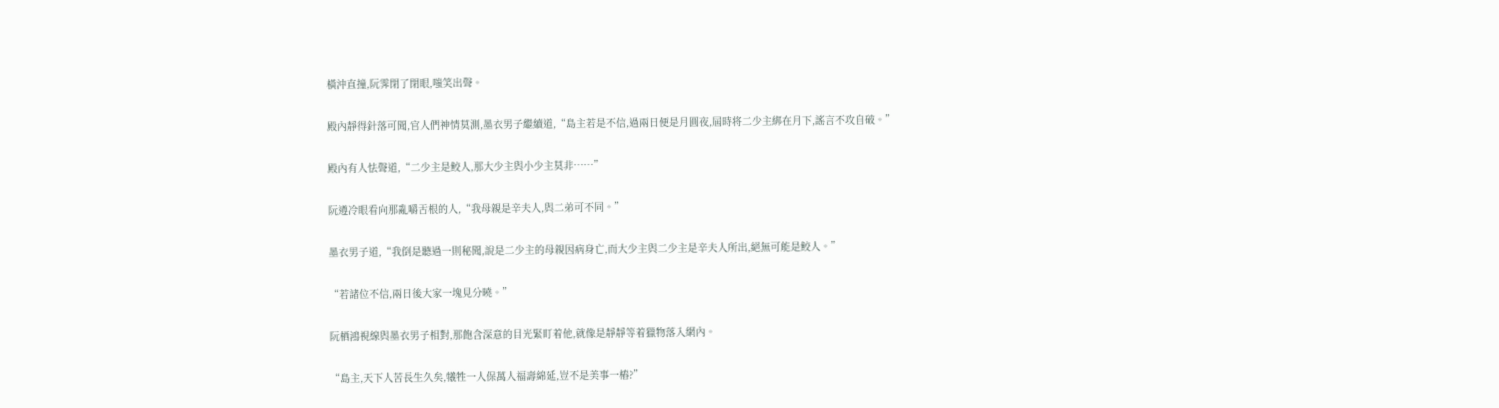橫沖直撞,阮霁閉了閉眼,嗤笑出聲。

殿內靜得針落可聞,官人們神情莫測,墨衣男子繼續道,“島主若是不信,過兩日便是月圓夜,屆時将二少主綁在月下,謠言不攻自破。”

殿內有人怯聲道,“二少主是鲛人,那大少主與小少主莫非……”

阮遵冷眼看向那亂嚼舌根的人,“我母親是辛夫人,與二弟可不同。”

墨衣男子道,“我倒是聽過一則秘聞,說是二少主的母親因病身亡,而大少主與二少主是辛夫人所出,絕無可能是鲛人。”

“若諸位不信,兩日後大家一塊見分曉。”

阮栖鴻視線與墨衣男子相對,那飽含深意的目光緊盯着他,就像是靜靜等着獵物落入網內。

“島主,天下人苦長生久矣,犧牲一人保萬人福壽綿延,豈不是美事一樁?”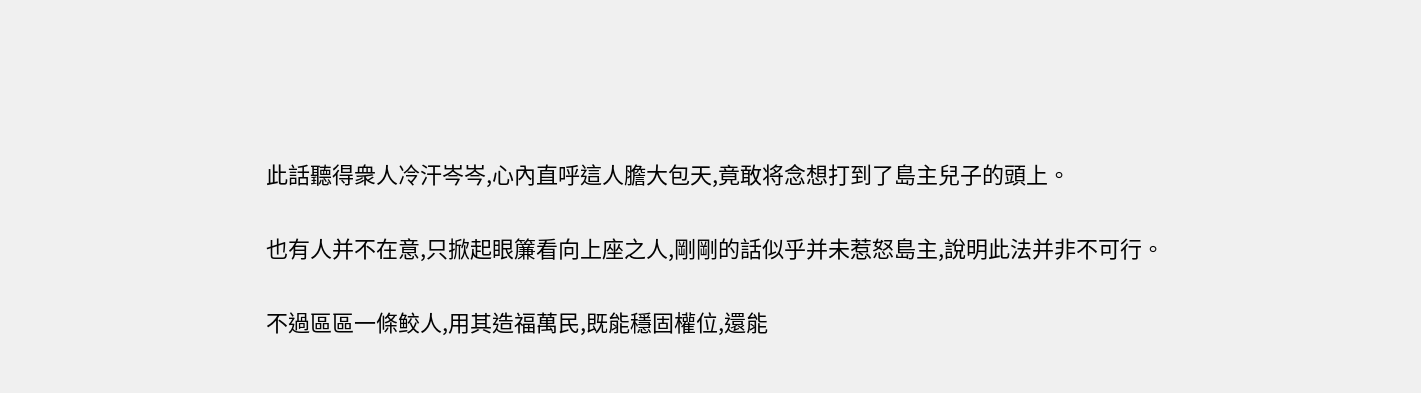此話聽得衆人冷汗岑岑,心內直呼這人膽大包天,竟敢将念想打到了島主兒子的頭上。

也有人并不在意,只掀起眼簾看向上座之人,剛剛的話似乎并未惹怒島主,說明此法并非不可行。

不過區區一條鲛人,用其造福萬民,既能穩固權位,還能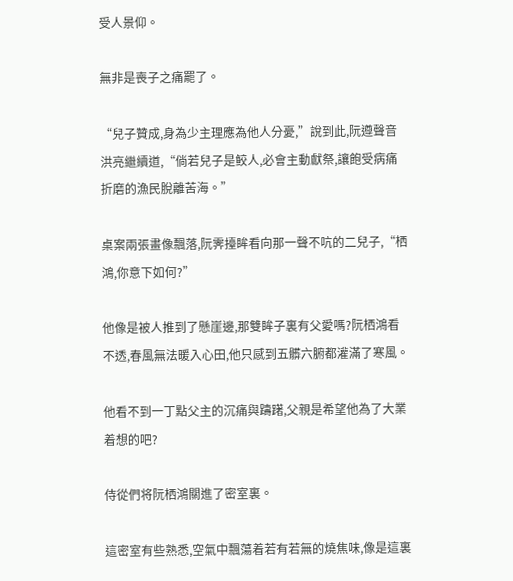受人景仰。

無非是喪子之痛罷了。

“兒子贊成,身為少主理應為他人分憂,”說到此,阮遵聲音洪亮繼續道,“倘若兒子是鲛人,必會主動獻祭,讓飽受病痛折磨的漁民脫離苦海。”

桌案兩張畫像飄落,阮霁擡眸看向那一聲不吭的二兒子,“栖鴻,你意下如何?”

他像是被人推到了懸崖邊,那雙眸子裏有父愛嗎?阮栖鴻看不透,春風無法暖入心田,他只感到五髒六腑都灌滿了寒風。

他看不到一丁點父主的沉痛與躊躇,父親是希望他為了大業着想的吧?

侍從們将阮栖鴻關進了密室裏。

這密室有些熟悉,空氣中飄蕩着若有若無的燒焦味,像是這裏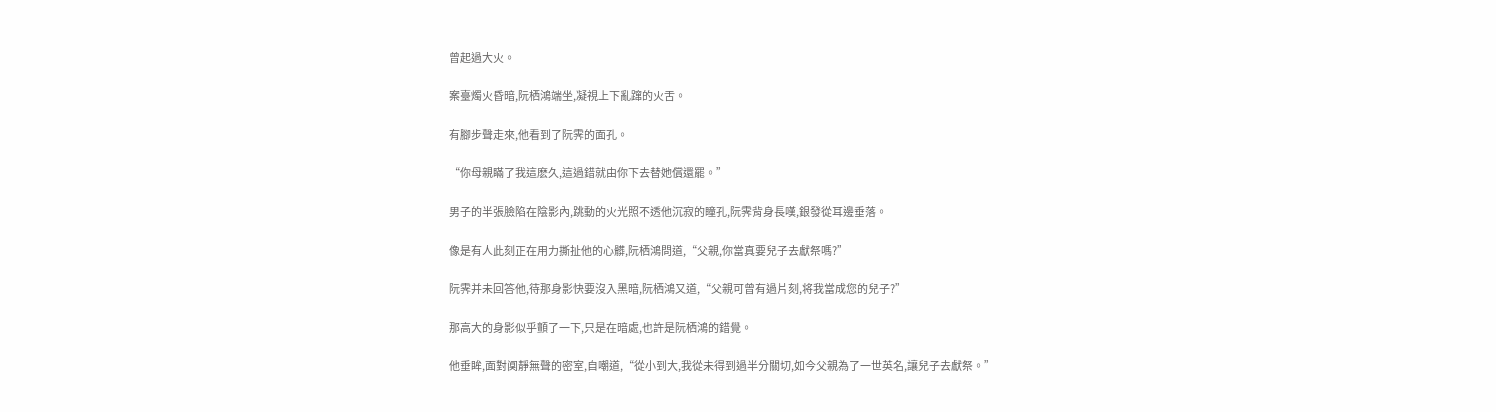曾起過大火。

案臺燭火昏暗,阮栖鴻端坐,凝視上下亂蹿的火舌。

有腳步聲走來,他看到了阮霁的面孔。

“你母親瞞了我這麽久,這過錯就由你下去替她償還罷。”

男子的半張臉陷在陰影內,跳動的火光照不透他沉寂的瞳孔,阮霁背身長嘆,銀發從耳邊垂落。

像是有人此刻正在用力撕扯他的心髒,阮栖鴻問道,“父親,你當真要兒子去獻祭嗎?”

阮霁并未回答他,待那身影快要沒入黑暗,阮栖鴻又道,“父親可曾有過片刻,将我當成您的兒子?”

那高大的身影似乎顫了一下,只是在暗處,也許是阮栖鴻的錯覺。

他垂眸,面對阒靜無聲的密室,自嘲道,“從小到大,我從未得到過半分關切,如今父親為了一世英名,讓兒子去獻祭。”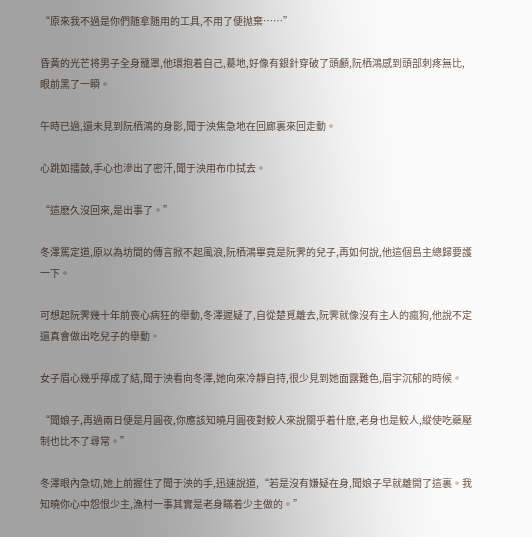“原來我不過是你們随拿随用的工具,不用了便抛棄……”

昏黃的光芒将男子全身籠罩,他環抱着自己,驀地,好像有銀針穿破了頭顱,阮栖鴻感到頭部刺疼無比,眼前黑了一瞬。

午時已過,還未見到阮栖鴻的身影,聞于泱焦急地在回廊裏來回走動。

心跳如擂鼓,手心也滲出了密汗,聞于泱用布巾拭去。

“這麽久沒回來,是出事了。”

冬澤篤定道,原以為坊間的傳言掀不起風浪,阮栖鴻畢竟是阮霁的兒子,再如何說,他這個島主總歸要護一下。

可想起阮霁幾十年前喪心病狂的舉動,冬澤遲疑了,自從楚覓離去,阮霁就像沒有主人的瘋狗,他說不定還真會做出吃兒子的舉動。

女子眉心幾乎擰成了結,聞于泱看向冬澤,她向來冷靜自持,很少見到她面露難色,眉宇沉郁的時候。

“聞娘子,再過兩日便是月圓夜,你應該知曉月圓夜對鲛人來說關乎着什麽,老身也是鲛人,縱使吃藥壓制也比不了尋常。”

冬澤眼內急切,她上前握住了聞于泱的手,迅速說道,“若是沒有嫌疑在身,聞娘子早就離開了這裏。我知曉你心中怨恨少主,漁村一事其實是老身瞞着少主做的。”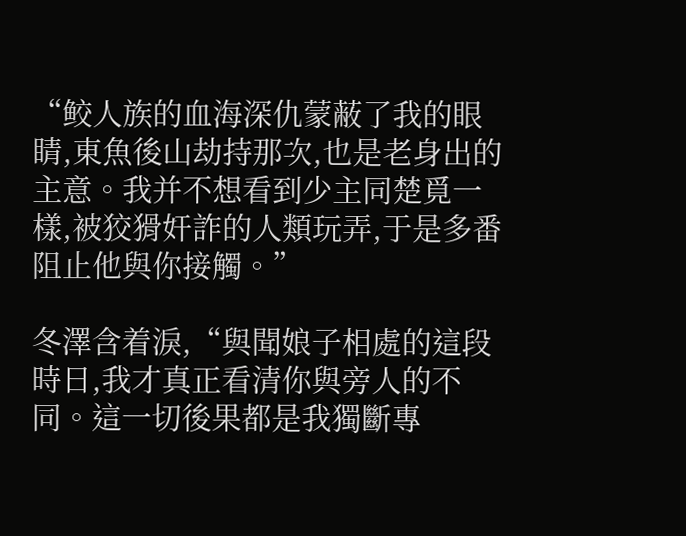“鲛人族的血海深仇蒙蔽了我的眼睛,東魚後山劫持那次,也是老身出的主意。我并不想看到少主同楚覓一樣,被狡猾奸詐的人類玩弄,于是多番阻止他與你接觸。”

冬澤含着淚,“與聞娘子相處的這段時日,我才真正看清你與旁人的不同。這一切後果都是我獨斷專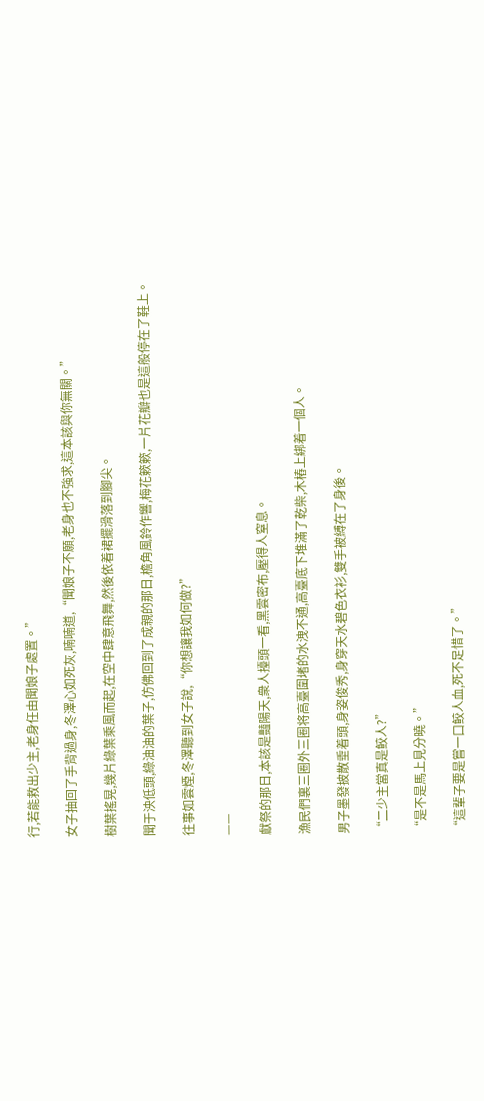行,若能救出少主,老身任由聞娘子處置。”

女子抽回了手背過身,冬澤心如死灰,喃喃道,“聞娘子不願,老身也不強求,這本該與你無關。”

樹葉搖晃,幾片綠葉乘風而起,在空中肆意飛舞,然後依着裙擺滑落到腳尖。

聞于泱低頭,綠油油的葉子,仿佛回到了成親的那日,檐角風鈴作響,梅花簌簌,一片花瓣也是這般停在了鞋上。

往事如雲煙,冬澤聽到女子說,“你想讓我如何做?”

——

獻祭的那日,本該是豔陽天,衆人擡頭一看,黑雲密布,壓得人窒息。

漁民們裏三圈外三圈将高臺圍堵的水洩不通,高臺底下堆滿了乾柴,木樁上綁着一個人。

男子墨發披散垂着頭,身姿俊秀,身穿天水碧色衣衫,雙手被縛在了身後。

“二少主當真是鲛人?”

“是不是馬上見分曉。”

“這輩子要是嘗一口鲛人血,死不足惜了。”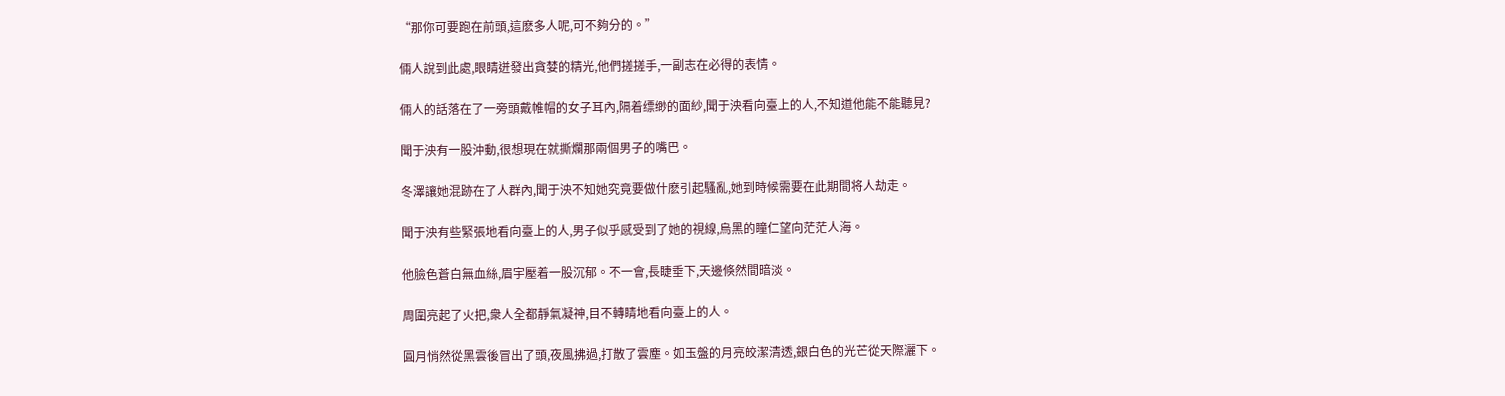“那你可要跑在前頭,這麽多人呢,可不夠分的。”

倆人說到此處,眼睛迸發出貪婪的精光,他們搓搓手,一副志在必得的表情。

倆人的話落在了一旁頭戴帷帽的女子耳內,隔着缥缈的面紗,聞于泱看向臺上的人,不知道他能不能聽見?

聞于泱有一股沖動,很想現在就撕爛那兩個男子的嘴巴。

冬澤讓她混跡在了人群內,聞于泱不知她究竟要做什麽引起騷亂,她到時候需要在此期間将人劫走。

聞于泱有些緊張地看向臺上的人,男子似乎感受到了她的視線,烏黑的瞳仁望向茫茫人海。

他臉色蒼白無血絲,眉宇壓着一股沉郁。不一會,長睫垂下,天邊倏然間暗淡。

周圍亮起了火把,衆人全都靜氣凝神,目不轉睛地看向臺上的人。

圓月悄然從黑雲後冒出了頭,夜風拂過,打散了雲塵。如玉盤的月亮皎潔清透,銀白色的光芒從天際灑下。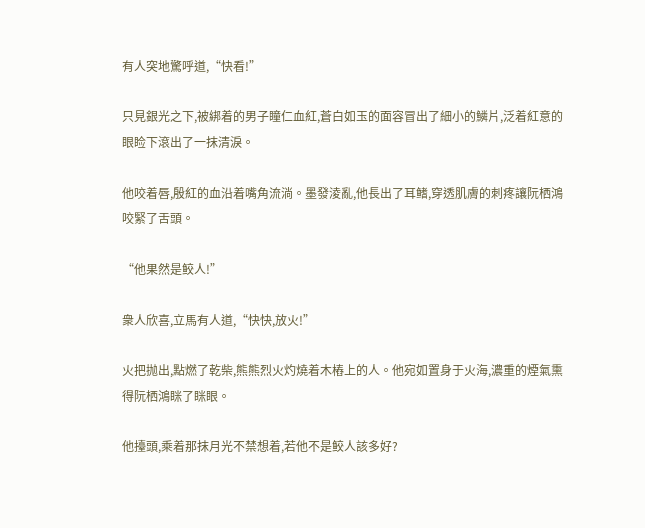有人突地驚呼道,“快看!”

只見銀光之下,被綁着的男子瞳仁血紅,蒼白如玉的面容冒出了細小的鱗片,泛着紅意的眼睑下滾出了一抹清淚。

他咬着唇,殷紅的血沿着嘴角流淌。墨發淩亂,他長出了耳鳍,穿透肌膚的刺疼讓阮栖鴻咬緊了舌頭。

“他果然是鲛人!”

衆人欣喜,立馬有人道,“快快,放火!”

火把抛出,點燃了乾柴,熊熊烈火灼燒着木樁上的人。他宛如置身于火海,濃重的煙氣熏得阮栖鴻眯了眯眼。

他擡頭,乘着那抹月光不禁想着,若他不是鲛人該多好?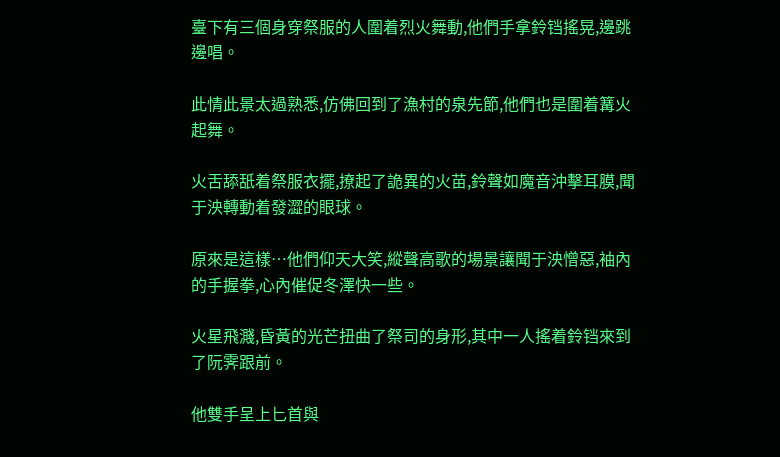臺下有三個身穿祭服的人圍着烈火舞動,他們手拿鈴铛搖晃,邊跳邊唱。

此情此景太過熟悉,仿佛回到了漁村的泉先節,他們也是圍着篝火起舞。

火舌舔舐着祭服衣擺,撩起了詭異的火苗,鈴聲如魔音沖擊耳膜,聞于泱轉動着發澀的眼球。

原來是這樣…他們仰天大笑,縱聲高歌的場景讓聞于泱憎惡,袖內的手握拳,心內催促冬澤快一些。

火星飛濺,昏黃的光芒扭曲了祭司的身形,其中一人搖着鈴铛來到了阮霁跟前。

他雙手呈上匕首與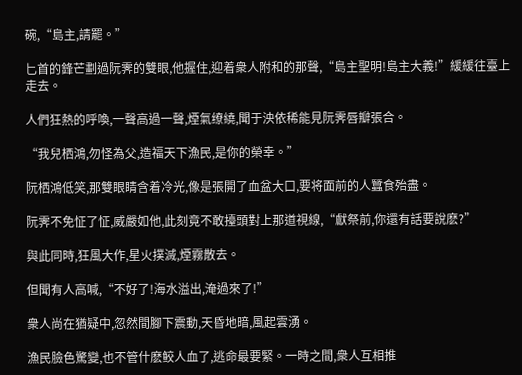碗,“島主,請罷。”

匕首的鋒芒劃過阮霁的雙眼,他握住,迎着衆人附和的那聲,“島主聖明!島主大義!”緩緩往臺上走去。

人們狂熱的呼喚,一聲高過一聲,煙氣缭繞,聞于泱依稀能見阮霁唇瓣張合。

“我兒栖鴻,勿怪為父,造福天下漁民,是你的榮幸。”

阮栖鴻低笑,那雙眼睛含着冷光,像是張開了血盆大口,要将面前的人蠶食殆盡。

阮霁不免怔了怔,威嚴如他,此刻竟不敢擡頭對上那道視線,“獻祭前,你還有話要說麽?”

與此同時,狂風大作,星火撲滅,煙霧散去。

但聞有人高喊,“不好了!海水溢出,淹過來了!”

衆人尚在猶疑中,忽然間腳下震動,天昏地暗,風起雲湧。

漁民臉色驚變,也不管什麽鲛人血了,逃命最要緊。一時之間,衆人互相推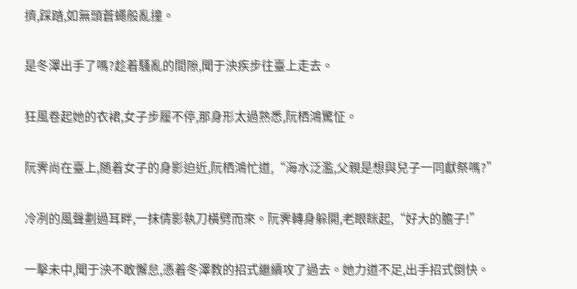擠,踩踏,如無頭蒼蠅般亂撞。

是冬澤出手了嗎?趁着騷亂的間隙,聞于泱疾步往臺上走去。

狂風卷起她的衣裙,女子步履不停,那身形太過熟悉,阮栖鴻驚怔。

阮霁尚在臺上,随着女子的身影迫近,阮栖鴻忙道,“海水泛濫,父親是想與兒子一同獻祭嗎?”

冷冽的風聲劃過耳畔,一抹倩影執刀橫劈而來。阮霁轉身躲開,老眼眯起,“好大的膽子!”

一擊未中,聞于泱不敢懈怠,憑着冬澤教的招式繼續攻了過去。她力道不足,出手招式倒快。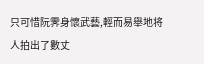只可惜阮霁身懷武藝,輕而易舉地将人拍出了數丈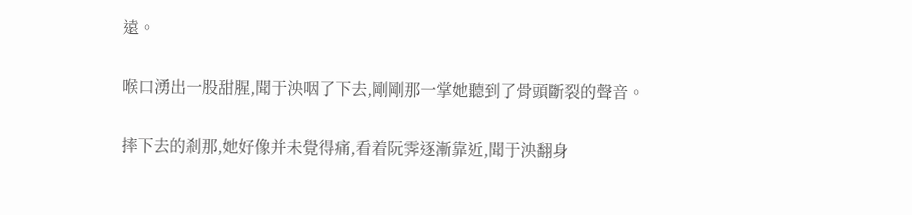遠。

喉口湧出一股甜腥,聞于泱咽了下去,剛剛那一掌她聽到了骨頭斷裂的聲音。

摔下去的剎那,她好像并未覺得痛,看着阮霁逐漸靠近,聞于泱翻身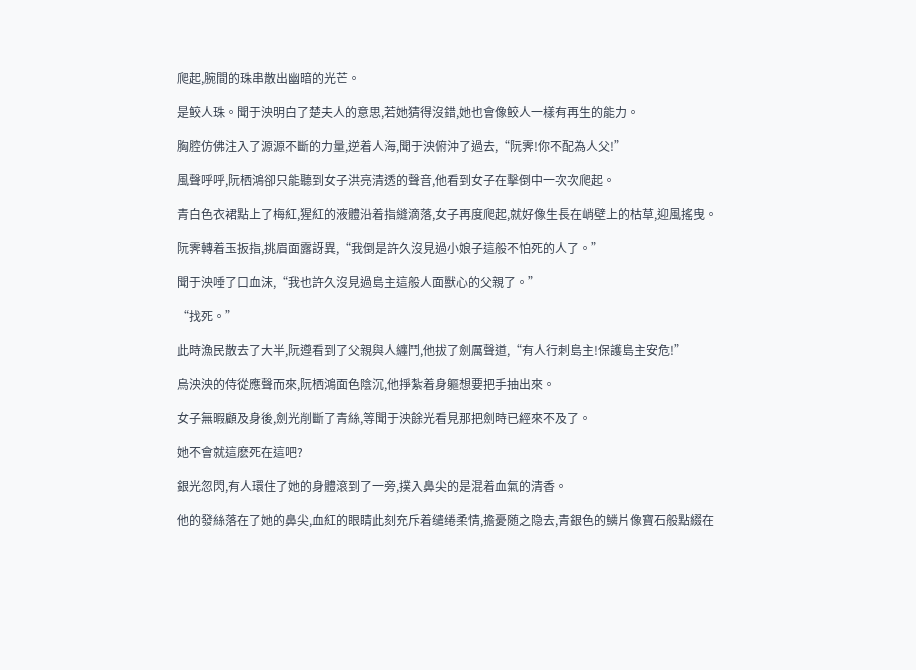爬起,腕間的珠串散出幽暗的光芒。

是鲛人珠。聞于泱明白了楚夫人的意思,若她猜得沒錯,她也會像鲛人一樣有再生的能力。

胸腔仿佛注入了源源不斷的力量,逆着人海,聞于泱俯沖了過去,“阮霁!你不配為人父!”

風聲呼呼,阮栖鴻卻只能聽到女子洪亮清透的聲音,他看到女子在擊倒中一次次爬起。

青白色衣裙點上了梅紅,猩紅的液體沿着指縫滴落,女子再度爬起,就好像生長在峭壁上的枯草,迎風搖曳。

阮霁轉着玉扳指,挑眉面露訝異,“我倒是許久沒見過小娘子這般不怕死的人了。”

聞于泱唾了口血沫,“我也許久沒見過島主這般人面獸心的父親了。”

“找死。”

此時漁民散去了大半,阮遵看到了父親與人纏鬥,他拔了劍厲聲道,“有人行刺島主!保護島主安危!”

烏泱泱的侍從應聲而來,阮栖鴻面色陰沉,他掙紮着身軀想要把手抽出來。

女子無暇顧及身後,劍光削斷了青絲,等聞于泱餘光看見那把劍時已經來不及了。

她不會就這麽死在這吧?

銀光忽閃,有人環住了她的身體滾到了一旁,撲入鼻尖的是混着血氣的清香。

他的發絲落在了她的鼻尖,血紅的眼睛此刻充斥着缱绻柔情,擔憂随之隐去,青銀色的鱗片像寶石般點綴在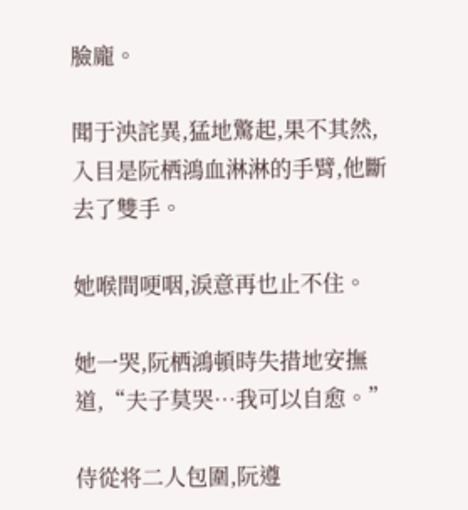臉龐。

聞于泱詫異,猛地驚起,果不其然,入目是阮栖鴻血淋淋的手臂,他斷去了雙手。

她喉間哽咽,淚意再也止不住。

她一哭,阮栖鴻頓時失措地安撫道,“夫子莫哭…我可以自愈。”

侍從将二人包圍,阮遵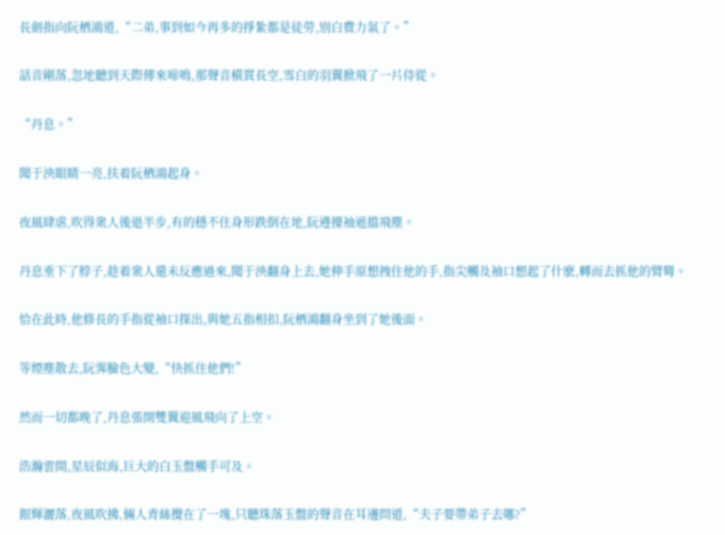長劍指向阮栖鴻道,“二弟,事到如今再多的掙紮都是徒勞,別白費力氣了。”

話音剛落,忽地聽到天際傳來啼鳴,那聲音橫貫長空,雪白的羽翼掀飛了一片侍從。

“丹息。”

聞于泱眼睛一亮,扶着阮栖鴻起身。

夜風肆虐,吹得衆人後退半步,有的穩不住身形跌倒在地,阮遵擡袖遮擋飛塵。

丹息垂下了脖子,趁着衆人還未反應過來,聞于泱翻身上去,她伸手原想拽住他的手,指尖觸及袖口想起了什麽,轉而去抓他的臂彎。

恰在此時,他修長的手指從袖口探出,與她五指相扣,阮栖鴻翻身坐到了她後面。

等煙塵散去,阮霁臉色大變,“快抓住他們!”

然而一切都晚了,丹息張開雙翼迎風飛向了上空。

浩瀚雲間,星辰似海,巨大的白玉盤觸手可及。

銀輝灑落,夜風吹拂,倆人青絲攪在了一塊,只聽珠落玉盤的聲音在耳邊問道,“夫子要帶弟子去哪?”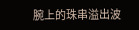腕上的珠串溢出波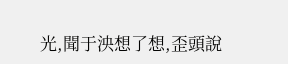光,聞于泱想了想,歪頭說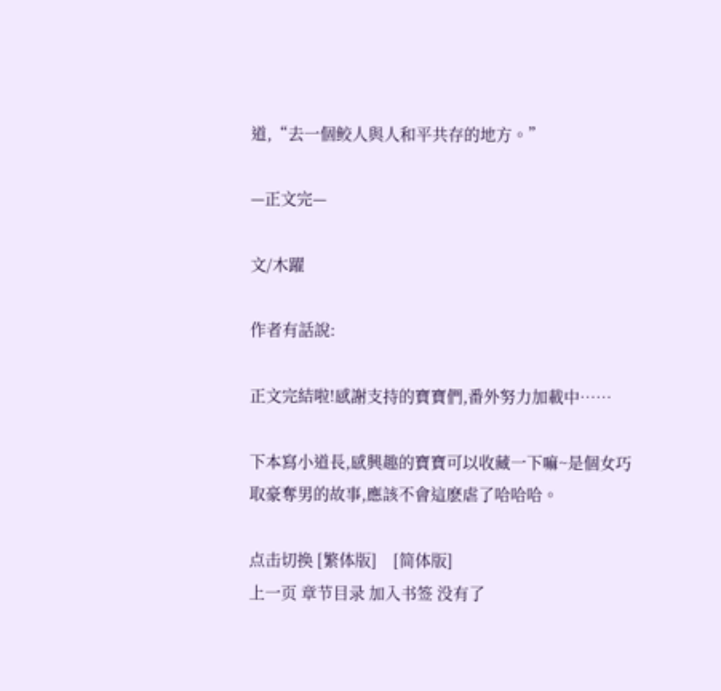道,“去一個鲛人與人和平共存的地方。”

—正文完—

文/木躍

作者有話說:

正文完結啦!感謝支持的寶寶們,番外努力加載中……

下本寫小道長,感興趣的寶寶可以收藏一下嘛~是個女巧取豪奪男的故事,應該不會這麽虐了哈哈哈。

点击切换 [繁体版]    [简体版]
上一页 章节目录 加入书签 没有了